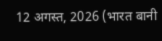12 अगस्त, 2026 (भारत बानी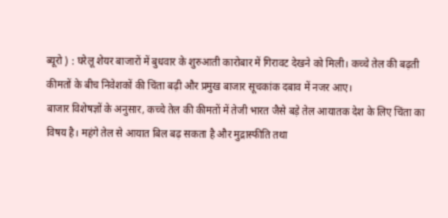ब्यूरो ) : घरेलू शेयर बाजारों में बुधवार के शुरुआती कारोबार में गिरावट देखने को मिली। कच्चे तेल की बढ़ती कीमतों के बीच निवेशकों की चिंता बढ़ी और प्रमुख बाजार सूचकांक दबाव में नजर आए।
बाजार विशेषज्ञों के अनुसार, कच्चे तेल की कीमतों में तेजी भारत जैसे बड़े तेल आयातक देश के लिए चिंता का विषय है। महंगे तेल से आयात बिल बढ़ सकता है और मुद्रास्फीति तथा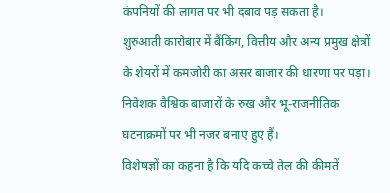कंपनियों की लागत पर भी दबाव पड़ सकता है।
शुरुआती कारोबार में बैंकिंग, वित्तीय और अन्य प्रमुख क्षेत्रों के शेयरों में कमजोरी का असर बाजार की धारणा पर पड़ा। निवेशक वैश्विक बाजारों के रुख और भू-राजनीतिक घटनाक्रमों पर भी नजर बनाए हुए हैं।
विशेषज्ञों का कहना है कि यदि कच्चे तेल की कीमतें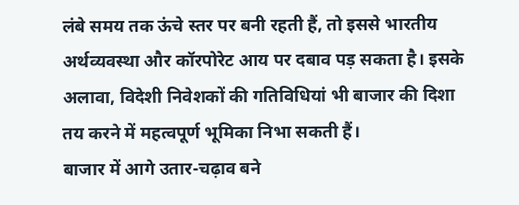लंबे समय तक ऊंचे स्तर पर बनी रहती हैं, तो इससे भारतीय अर्थव्यवस्था और कॉरपोरेट आय पर दबाव पड़ सकता है। इसके अलावा, विदेशी निवेशकों की गतिविधियां भी बाजार की दिशा तय करने में महत्वपूर्ण भूमिका निभा सकती हैं।
बाजार में आगे उतार-चढ़ाव बने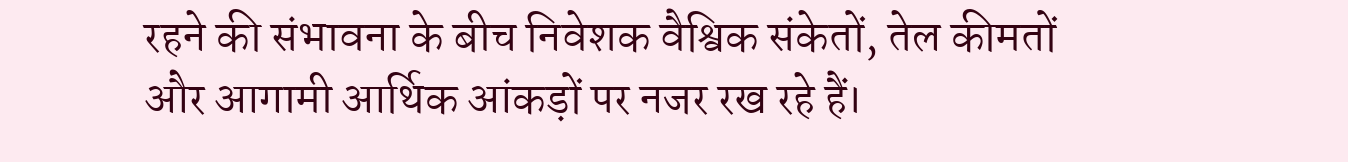रहने की संभावना के बीच निवेशक वैश्विक संकेतों, तेल कीमतों और आगामी आर्थिक आंकड़ों पर नजर रख रहे हैं।